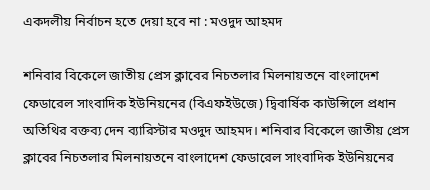একদলীয় নির্বাচন হতে দেয়া হবে না : মওদুদ আহমদ

শনিবার বিকেলে জাতীয় প্রেস ক্লাবের নিচতলার মিলনায়তনে বাংলাদেশ ফেডারেল সাংবাদিক ইউনিয়নের (বিএফইউজে) দ্বিবার্ষিক কাউন্সিলে প্রধান অতিথির বক্তব্য দেন ব্যারিস্টার মওদুদ আহমদ। শনিবার বিকেলে জাতীয় প্রেস ক্লাবের নিচতলার মিলনায়তনে বাংলাদেশ ফেডারেল সাংবাদিক ইউনিয়নের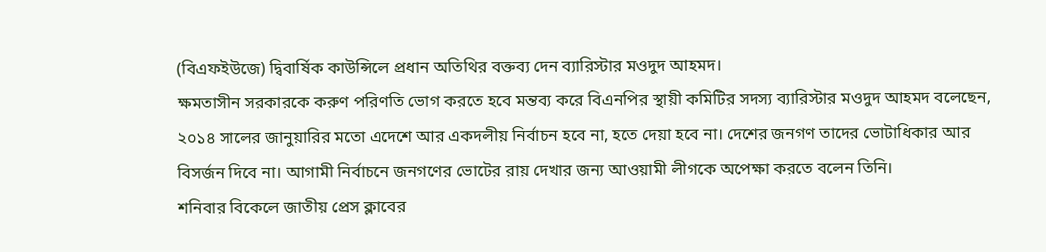(বিএফইউজে) দ্বিবার্ষিক কাউন্সিলে প্রধান অতিথির বক্তব্য দেন ব্যারিস্টার মওদুদ আহমদ।
ক্ষমতাসীন সরকারকে করুণ পরিণতি ভোগ করতে হবে মন্তব্য করে বিএনপির স্থায়ী কমিটির সদস্য ব্যারিস্টার মওদুদ আহমদ বলেছেন, ২০১৪ সালের জানুয়ারির মতো এদেশে আর একদলীয় নির্বাচন হবে না, হতে দেয়া হবে না। দেশের জনগণ তাদের ভোটাধিকার আর বিসর্জন দিবে না। আগামী নির্বাচনে জনগণের ভোটের রায় দেখার জন্য আওয়ামী লীগকে অপেক্ষা করতে বলেন তিনি।
শনিবার বিকেলে জাতীয় প্রেস ক্লাবের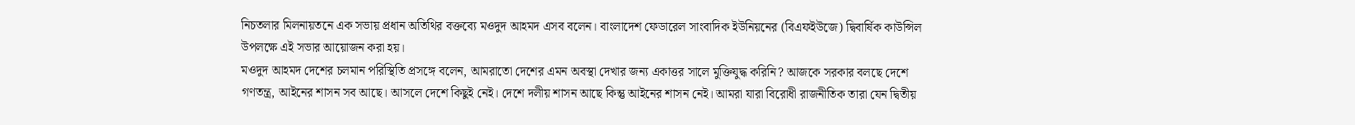নিচতলার মিলনায়তনে এক সভায় প্রধান অতিথির বক্তব্যে মওদুদ আহমদ এসব বলেন। বাংলাদেশ ফেডারেল সাংবাদিক ইউনিয়নের (বিএফইউজে) দ্বিবার্ষিক কাউন্সিল উপলক্ষে এই সভার আয়োজন করা হয়।
মওদুদ আহমদ দেশের চলমান পরিস্থিতি প্রসঙ্গে বলেন, আমরাতো দেশের এমন অবস্থা দেখার জন্য একাত্তর সালে মুক্তিযুদ্ধ করিনি? আজকে সরকার বলছে দেশে গণতন্ত্র, আইনের শাসন সব আছে। আসলে দেশে কিছুই নেই। দেশে দলীয় শাসন আছে কিন্তু আইনের শাসন নেই। আমরা যারা বিরোধী রাজনীতিক তারা যেন দ্বিতীয়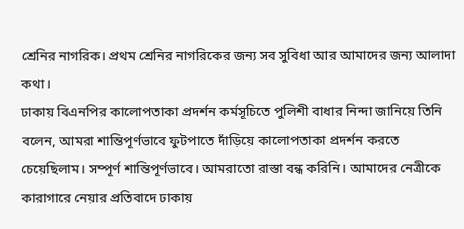শ্রেনির নাগরিক। প্রথম শ্রেনির নাগরিকের জন্য সব সুবিধা আর আমাদের জন্য আলাদা কথা।
ঢাকায় বিএনপির কালোপতাকা প্রদর্শন কর্মসূচিতে পুলিশী বাধার নিন্দা জানিয়ে তিনি বলেন, আমরা শান্তিপূর্ণভাবে ফুটপাতে দাঁড়িয়ে কালোপতাকা প্রদর্শন করতে চেয়েছিলাম। সম্পূর্ণ শান্তিপূর্ণভাবে। আমরাতো রাস্তা বন্ধ করিনি। আমাদের নেত্রীকে কারাগারে নেয়ার প্রতিবাদে ঢাকায়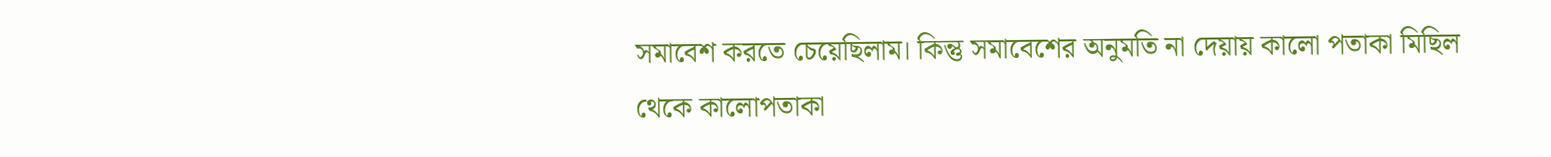সমাবেশ করতে চেয়েছিলাম। কিন্তু সমাবেশের অনুমতি না দেয়ায় কালো পতাকা মিছিল থেকে কালোপতাকা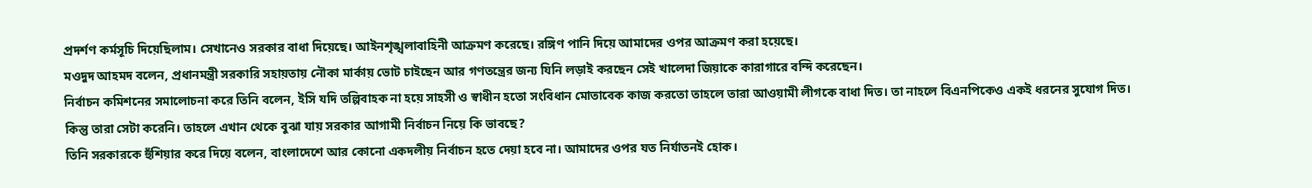প্রদর্শণ কর্মসূচি দিয়েছিলাম। সেখানেও সরকার বাধা দিয়েছে। আইনশৃঙ্খলাবাহিনী আক্রমণ করেছে। রঙ্গিণ পানি দিয়ে আমাদের ওপর আক্রমণ করা হয়েছে।
মওদুদ আহমদ বলেন, প্রধানমন্ত্রী সরকারি সহায়তায় নৌকা মার্কায় ভোট চাইছেন আর গণতন্ত্রের জন্য যিনি লড়াই করছেন সেই খালেদা জিয়াকে কারাগারে বন্দি করেছেন।
নির্বাচন কমিশনের সমালোচনা করে তিনি বলেন, ইসি যদি তল্পিবাহক না হয়ে সাহসী ও স্বাধীন হতো সংবিধান মোতাবেক কাজ করতো তাহলে তারা আওয়ামী লীগকে বাধা দিত। তা নাহলে বিএনপিকেও একই ধরনের সুযোগ দিত। কিন্তু তারা সেটা করেনি। তাহলে এখান থেকে বুঝা যায় সরকার আগামী নির্বাচন নিয়ে কি ভাবছে?
তিনি সরকারকে হুঁশিয়ার করে দিয়ে বলেন, বাংলাদেশে আর কোনো একদলীয় নির্বাচন হতে দেয়া হবে না। আমাদের ওপর যত নির্যাতনই হোক।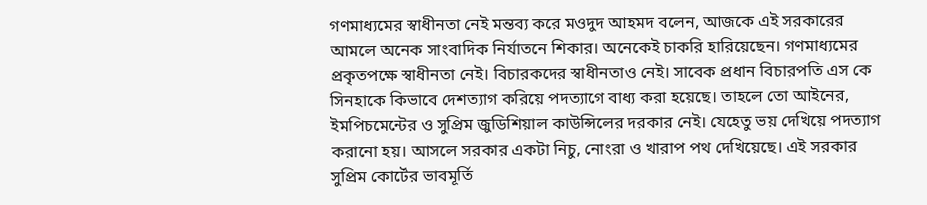গণমাধ্যমের স্বাধীনতা নেই মন্তব্য করে মওদুদ আহমদ বলেন, আজকে এই সরকারের আমলে অনেক সাংবাদিক নির্যাতনে শিকার। অনেকেই চাকরি হারিয়েছেন। গণমাধ্যমের প্রকৃতপক্ষে স্বাধীনতা নেই। বিচারকদের স্বাধীনতাও নেই। সাবেক প্রধান বিচারপতি এস কে সিনহাকে কিভাবে দেশত্যাগ করিয়ে পদত্যাগে বাধ্য করা হয়েছে। তাহলে তো আইনের, ইমপিচমেন্টের ও সুপ্রিম জুডিশিয়াল কাউন্সিলের দরকার নেই। যেহেতু ভয় দেখিয়ে পদত্যাগ করানো হয়। আসলে সরকার একটা নিচু, নোংরা ও খারাপ পথ দেখিয়েছে। এই সরকার সুপ্রিম কোর্টের ভাবমূর্তি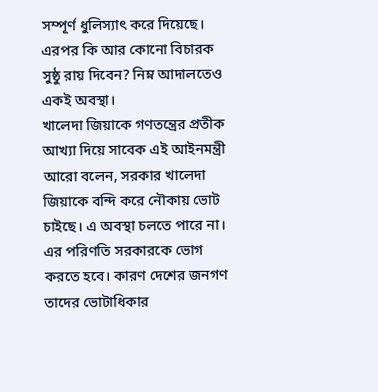সম্পূর্ণ ধুলিস্যাৎ করে দিয়েছে। এরপর কি আর কোনো বিচারক সুষ্ঠু রায় দিবেন? নিম্ন আদালতেও একই অবস্থা।
খালেদা জিয়াকে গণতন্ত্রের প্রতীক আখ্যা দিয়ে সাবেক এই আইনমন্ত্রী আরো বলেন, সরকার খালেদা জিয়াকে বন্দি করে নৌকায় ভোট চাইছে। এ অবস্থা চলতে পারে না। এর পরিণতি সরকারকে ভোগ করতে হবে। কারণ দেশের জনগণ তাদের ভোটাধিকার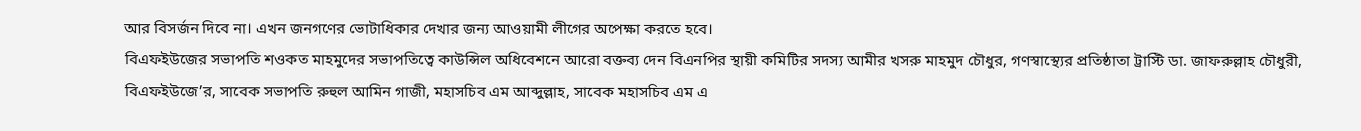আর বিসর্জন দিবে না। এখন জনগণের ভোটাধিকার দেখার জন্য আওয়ামী লীগের অপেক্ষা করতে হবে।
বিএফইউজের সভাপতি শওকত মাহমুদের সভাপতিত্বে কাউন্সিল অধিবেশনে আরো বক্তব্য দেন বিএনপির স্থায়ী কমিটির সদস্য আমীর খসরু মাহমুদ চৌধুর, গণস্বাস্থ্যের প্রতিষ্ঠাতা ট্রাস্টি ডা. জাফরুল্লাহ চৌধুরী, বিএফইউজে’র, সাবেক সভাপতি রুহুল আমিন গাজী, মহাসচিব এম আব্দুল্লাহ, সাবেক মহাসচিব এম এ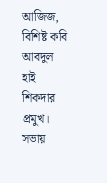আজিজ, বিশিষ্ট কবি আবদুল হাই শিকদার প্রমুখ। সভায়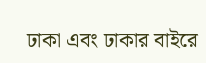ঢাকা এবং ঢাকার বাইরে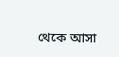থেকে আসা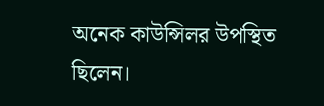অনেক কাউন্সিলর উপস্থিত ছিলেন।